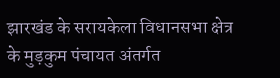झारखंड के सरायकेला विधानसभा क्षेत्र के मुड़कुम पंचायत अंतर्गत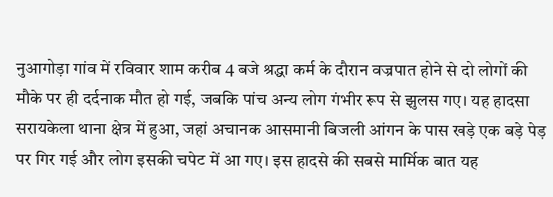नुआगोड़ा गांव में रविवार शाम करीब 4 बजे श्रद्धा कर्म के दौरान वज्रपात होने से दो लोगों की मौके पर ही दर्दनाक मौत हो गई, जबकि पांच अन्य लोग गंभीर रूप से झुलस गए। यह हादसा सरायकेला थाना क्षेत्र में हुआ, जहां अचानक आसमानी बिजली आंगन के पास खड़े एक बड़े पेड़ पर गिर गई और लोग इसकी चपेट में आ गए। इस हादसे की सबसे मार्मिक बात यह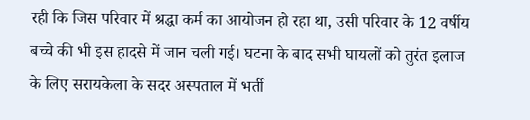रही कि जिस परिवार में श्रद्धा कर्म का आयोजन हो रहा था, उसी परिवार के 12 वर्षीय बच्चे की भी इस हादसे में जान चली गई। घटना के बाद सभी घायलों को तुरंत इलाज के लिए सरायकेला के सदर अस्पताल में भर्ती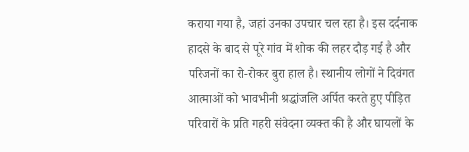कराया गया है, जहां उनका उपचार चल रहा है। इस दर्दनाक हादसे के बाद से पूरे गांव में शोक की लहर दौड़ गई है और परिजनों का रो-रोकर बुरा हाल है। स्थानीय लोगों ने दिवंगत आत्माओं को भावभीनी श्रद्धांजलि अर्पित करते हुए पीड़ित परिवारों के प्रति गहरी संवेदना व्यक्त की है और घायलों के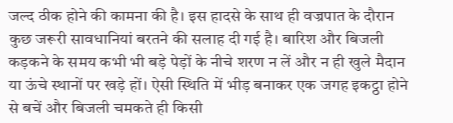जल्द ठीक होने की कामना की है। इस हादसे के साथ ही वज्रपात के दौरान कुछ जरूरी सावधानियां बरतने की सलाह दी गई है। बारिश और बिजली कड़कने के समय कभी भी बड़े पेड़ों के नीचे शरण न लें और न ही खुले मैदान या ऊंचे स्थानों पर खड़े हों। ऐसी स्थिति में भीड़ बनाकर एक जगह इकट्ठा होने से बचें और बिजली चमकते ही किसी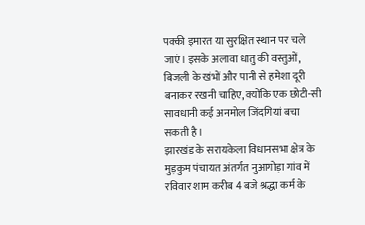पक्की इमारत या सुरक्षित स्थान पर चले जाएं। इसके अलावा धातु की वस्तुओं, बिजली के खंभों और पानी से हमेशा दूरी बनाकर रखनी चाहिए, क्योंकि एक छोटी-सी सावधानी कई अनमोल जिंदगियां बचा सकती है।
झारखंड के सरायकेला विधानसभा क्षेत्र के मुड़कुम पंचायत अंतर्गत नुआगोड़ा गांव में रविवार शाम करीब 4 बजे श्रद्धा कर्म के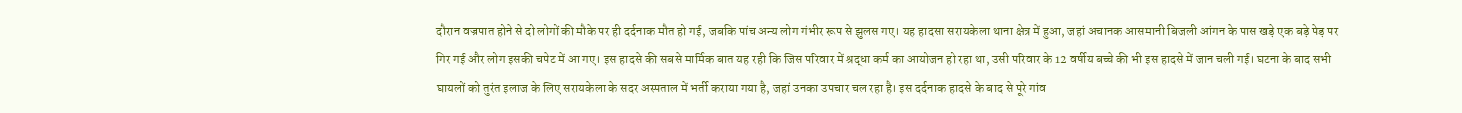दौरान वज्रपात होने से दो लोगों की मौके पर ही दर्दनाक मौत हो गई, जबकि पांच अन्य लोग गंभीर रूप से झुलस गए। यह हादसा सरायकेला थाना क्षेत्र में हुआ, जहां अचानक आसमानी बिजली आंगन के पास खड़े एक बड़े पेड़ पर गिर गई और लोग इसकी चपेट में आ गए। इस हादसे की सबसे मार्मिक बात यह रही कि जिस परिवार में श्रद्धा कर्म का आयोजन हो रहा था, उसी परिवार के 12 वर्षीय बच्चे की भी इस हादसे में जान चली गई। घटना के बाद सभी घायलों को तुरंत इलाज के लिए सरायकेला के सदर अस्पताल में भर्ती कराया गया है, जहां उनका उपचार चल रहा है। इस दर्दनाक हादसे के बाद से पूरे गांव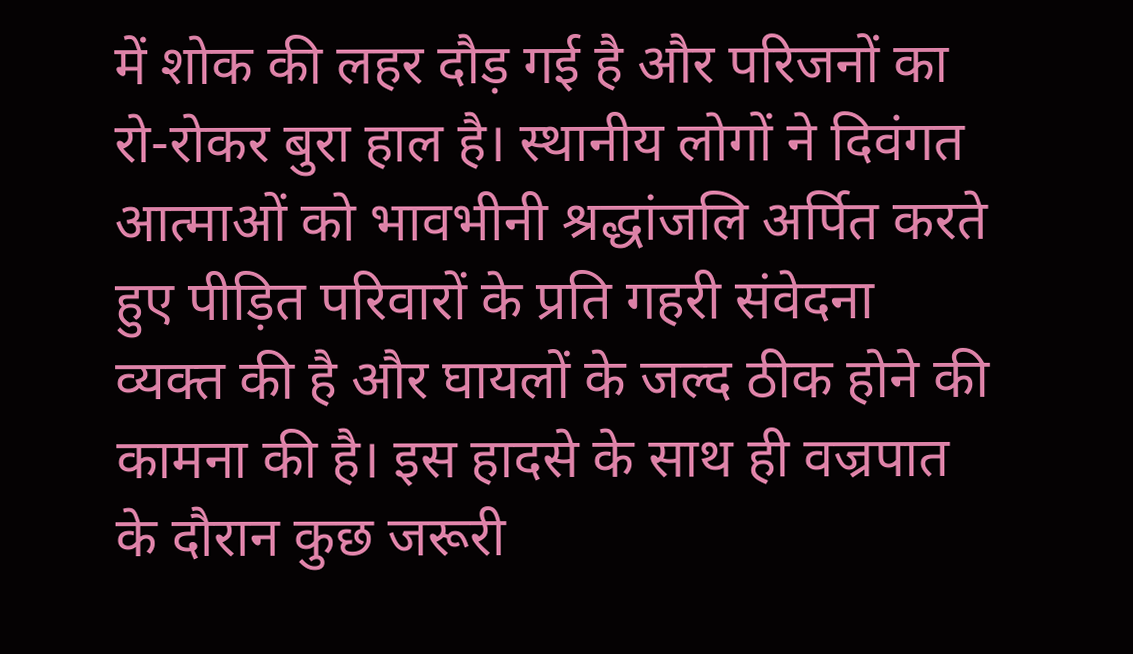में शोक की लहर दौड़ गई है और परिजनों का रो-रोकर बुरा हाल है। स्थानीय लोगों ने दिवंगत आत्माओं को भावभीनी श्रद्धांजलि अर्पित करते हुए पीड़ित परिवारों के प्रति गहरी संवेदना व्यक्त की है और घायलों के जल्द ठीक होने की कामना की है। इस हादसे के साथ ही वज्रपात के दौरान कुछ जरूरी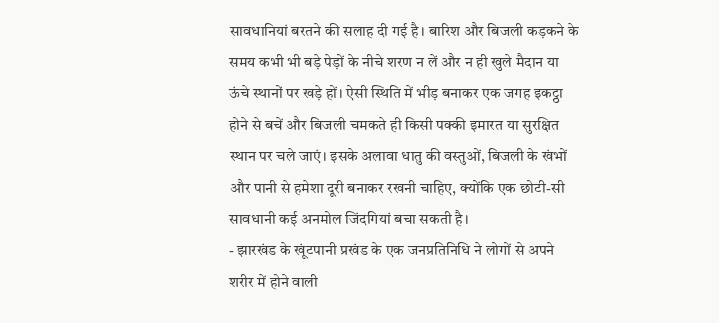सावधानियां बरतने की सलाह दी गई है। बारिश और बिजली कड़कने के समय कभी भी बड़े पेड़ों के नीचे शरण न लें और न ही खुले मैदान या ऊंचे स्थानों पर खड़े हों। ऐसी स्थिति में भीड़ बनाकर एक जगह इकट्ठा होने से बचें और बिजली चमकते ही किसी पक्की इमारत या सुरक्षित स्थान पर चले जाएं। इसके अलावा धातु की वस्तुओं, बिजली के खंभों और पानी से हमेशा दूरी बनाकर रखनी चाहिए, क्योंकि एक छोटी-सी सावधानी कई अनमोल जिंदगियां बचा सकती है।
- झारखंड के खूंटपानी प्रखंड के एक जनप्रतिनिधि ने लोगों से अपने शरीर में होने वाली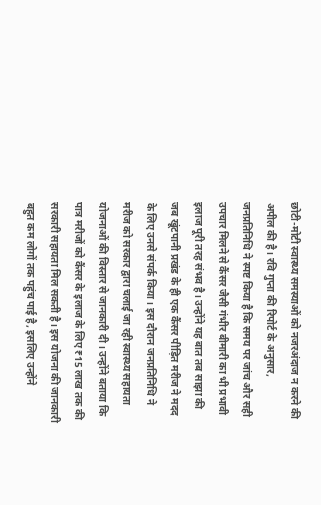छोटी-मोटी स्वास्थ्य समस्याओं को नजरअंदाज न करने की अपील की है। रवि गुप्ता की रिपोर्ट के अनुसार, जनप्रतिनिधि ने स्पष्ट किया है कि समय पर जांच और सही उपचार मिलने से कैंसर जैसी गंभीर बीमारी का भी प्रभावी इलाज पूरी तरह संभव है। उन्होंने यह बात तब साझा की जब खूंटपानी प्रखंड के ही एक कैंसर पीड़ित मरीज ने मदद के लिए उनसे संपर्क किया। इस दौरान जनप्रतिनिधि ने मरीज को सरकार द्वारा चलाई जा रही स्वास्थ्य सहायता योजनाओं की विस्तार से जानकारी दी। उन्होंने बताया कि पात्र मरीजों को कैंसर के इलाज के लिए ₹15 लाख तक की सरकारी सहायता मिल सकती है। इस योजना की जानकारी बहुत कम लोगों तक पहुंच पाई है, इसलिए उन्होंने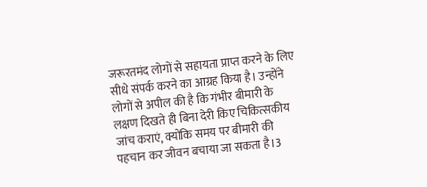जरूरतमंद लोगों से सहायता प्राप्त करने के लिए सीधे संपर्क करने का आग्रह किया है। उन्होंने लोगों से अपील की है कि गंभीर बीमारी के लक्षण दिखते ही बिना देरी किए चिकित्सकीय जांच कराएं, क्योंकि समय पर बीमारी की पहचान कर जीवन बचाया जा सकता है।3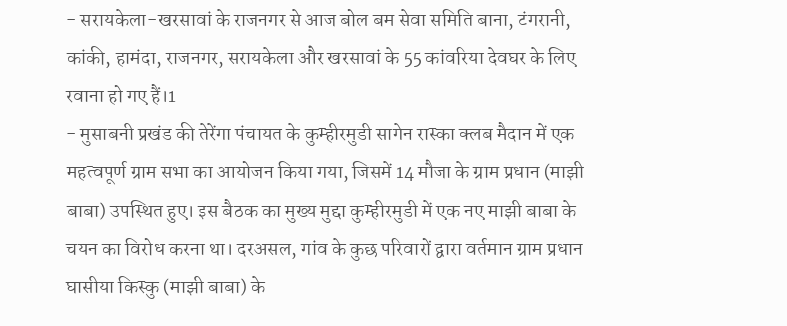- सरायकेला-खरसावां के राजनगर से आज बोल बम सेवा समिति बाना, टंगरानी, कांकी, हामंदा, राजनगर, सरायकेला और खरसावां के 55 कांवरिया देवघर के लिए रवाना हो गए हैं।1
- मुसाबनी प्रखंड की तेरेंगा पंचायत के कुम्हीरमुडी सागेन रास्का क्लब मैदान में एक महत्वपूर्ण ग्राम सभा का आयोजन किया गया, जिसमें 14 मौजा के ग्राम प्रधान (माझी बाबा) उपस्थित हुए। इस बैठक का मुख्य मुद्दा कुम्हीरमुडी में एक नए माझी बाबा के चयन का विरोध करना था। दरअसल, गांव के कुछ परिवारों द्वारा वर्तमान ग्राम प्रधान घासीया किस्कु (माझी बाबा) के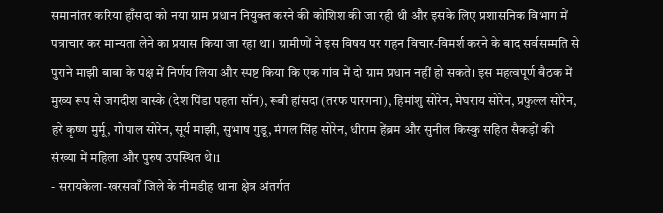समानांतर करिया हाँसदा को नया ग्राम प्रधान नियुक्त करने की कोशिश की जा रही थी और इसके लिए प्रशासनिक विभाग में पत्राचार कर मान्यता लेने का प्रयास किया जा रहा था। ग्रामीणों ने इस विषय पर गहन विचार-विमर्श करने के बाद सर्वसम्मति से पुराने माझी बाबा के पक्ष में निर्णय लिया और स्पष्ट किया कि एक गांव में दो ग्राम प्रधान नहीं हो सकते। इस महत्वपूर्ण बैठक में मुख्य रूप से जगदीश वास्के (देश पिंडा पहता सॉन), रूबी हांसदा (तरफ पारगना), हिमांशु सोरेन, मेघराय सोरेन, प्रफुल्ल सोरेन, हरे कृष्ण मुर्मू, गोपाल सोरेन, सूर्य माझी, सुभाष गुडू, मंगल सिंह सोरेन, धीराम हेंब्रम और सुनील किस्कु सहित सैकड़ों की संख्या में महिला और पुरुष उपस्थित थे।1
- सरायकेला-खरसवाँ जिले के नीमडीह थाना क्षेत्र अंतर्गत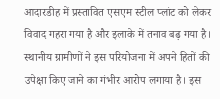आदारडीह में प्रस्तावित एसएम स्टील प्लांट को लेकर विवाद गहरा गया है और इलाके में तनाव बढ़ गया है। स्थानीय ग्रामीणों ने इस परियोजना में अपने हितों की उपेक्षा किए जाने का गंभीर आरोप लगाया है। इस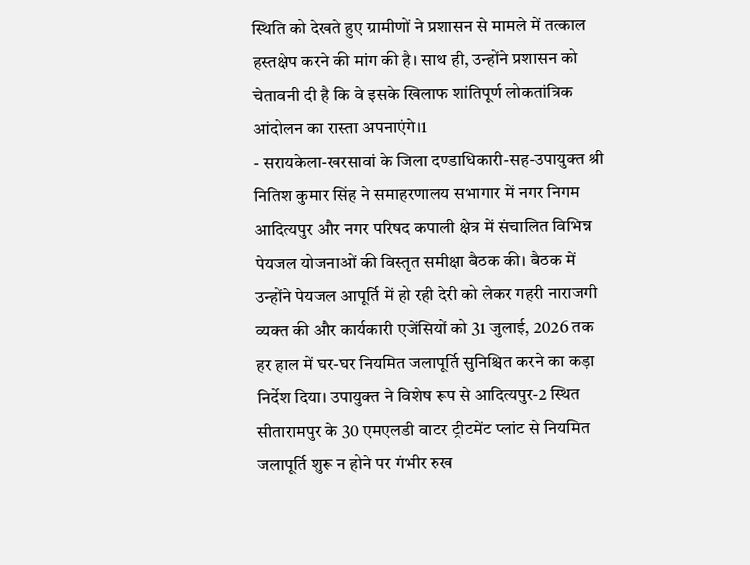स्थिति को देखते हुए ग्रामीणों ने प्रशासन से मामले में तत्काल हस्तक्षेप करने की मांग की है। साथ ही, उन्होंने प्रशासन को चेतावनी दी है कि वे इसके खिलाफ शांतिपूर्ण लोकतांत्रिक आंदोलन का रास्ता अपनाएंगे।1
- सरायकेला-खरसावां के जिला दण्डाधिकारी-सह-उपायुक्त श्री नितिश कुमार सिंह ने समाहरणालय सभागार में नगर निगम आदित्यपुर और नगर परिषद कपाली क्षेत्र में संचालित विभिन्न पेयजल योजनाओं की विस्तृत समीक्षा बैठक की। बैठक में उन्होंने पेयजल आपूर्ति में हो रही देरी को लेकर गहरी नाराजगी व्यक्त की और कार्यकारी एजेंसियों को 31 जुलाई, 2026 तक हर हाल में घर-घर नियमित जलापूर्ति सुनिश्चित करने का कड़ा निर्देश दिया। उपायुक्त ने विशेष रूप से आदित्यपुर-2 स्थित सीतारामपुर के 30 एमएलडी वाटर ट्रीटमेंट प्लांट से नियमित जलापूर्ति शुरू न होने पर गंभीर रुख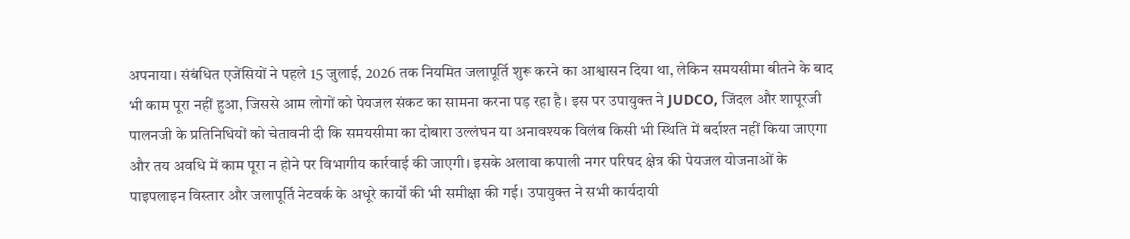अपनाया। संबंधित एजेंसियों ने पहले 15 जुलाई, 2026 तक नियमित जलापूर्ति शुरू करने का आश्वासन दिया था, लेकिन समयसीमा बीतने के बाद भी काम पूरा नहीं हुआ, जिससे आम लोगों को पेयजल संकट का सामना करना पड़ रहा है। इस पर उपायुक्त ने JUDCO, जिंदल और शापूरजी पालनजी के प्रतिनिधियों को चेतावनी दी कि समयसीमा का दोबारा उल्लंघन या अनावश्यक विलंब किसी भी स्थिति में बर्दाश्त नहीं किया जाएगा और तय अवधि में काम पूरा न होने पर विभागीय कार्रवाई की जाएगी। इसके अलावा कपाली नगर परिषद क्षेत्र की पेयजल योजनाओं के पाइपलाइन विस्तार और जलापूर्ति नेटवर्क के अधूरे कार्यों की भी समीक्षा की गई। उपायुक्त ने सभी कार्यदायी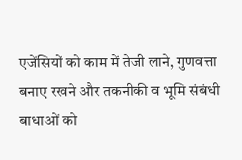एजेंसियों को काम में तेजी लाने, गुणवत्ता बनाए रखने और तकनीकी व भूमि संबंधी बाधाओं को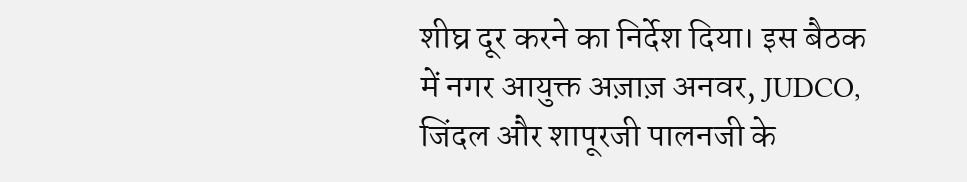शीघ्र दूर करने का निर्देश दिया। इस बैठक में नगर आयुक्त अज़ाज़ अनवर, JUDCO, जिंदल और शापूरजी पालनजी के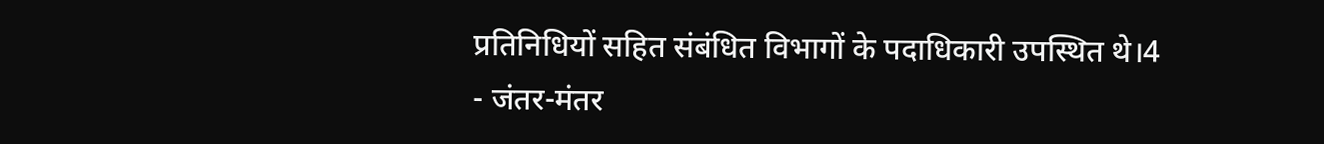प्रतिनिधियों सहित संबंधित विभागों के पदाधिकारी उपस्थित थे।4
- जंतर-मंतर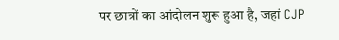पर छात्रों का आंदोलन शुरू हुआ है, जहां CJP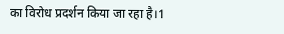का विरोध प्रदर्शन किया जा रहा है।1